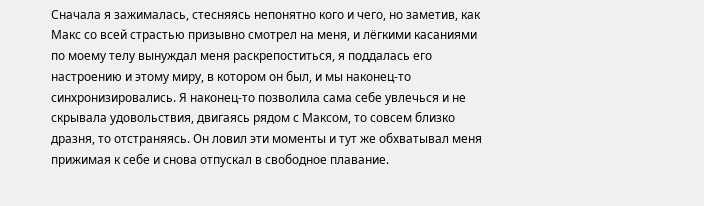Сначала я зажималась, стесняясь непонятно кого и чего, но заметив, как Макс со всей страстью призывно смотрел на меня, и лёгкими касаниями по моему телу вынуждал меня раскрепоститься, я поддалась его настроению и этому миру, в котором он был, и мы наконец-то синхронизировались. Я наконец-то позволила сама себе увлечься и не скрывала удовольствия, двигаясь рядом с Максом, то совсем близко дразня, то отстраняясь. Он ловил эти моменты и тут же обхватывал меня прижимая к себе и снова отпускал в свободное плавание.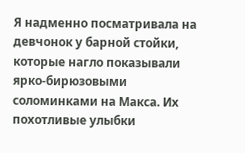Я надменно посматривала на девчонок у барной стойки, которые нагло показывали ярко-бирюзовыми соломинками на Макса. Их похотливые улыбки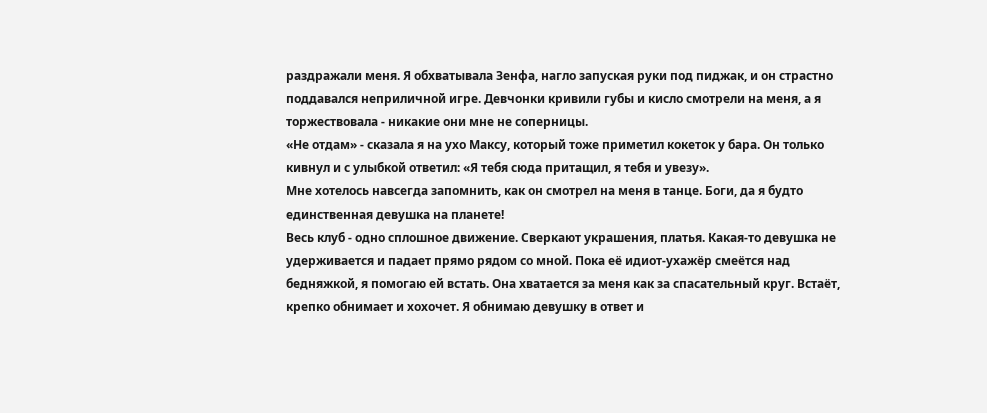раздражали меня. Я обхватывала Зенфа, нагло запуская руки под пиджак, и он страстно поддавался неприличной игре. Девчонки кривили губы и кисло смотрели на меня, а я торжествовала - никакие они мне не соперницы.
«Не отдам» - сказала я на ухо Максу, который тоже приметил кокеток у бара. Он только кивнул и с улыбкой ответил: «Я тебя сюда притащил, я тебя и увезу».
Мне хотелось навсегда запомнить, как он смотрел на меня в танце. Боги, да я будто единственная девушка на планете!
Весь клуб - одно сплошное движение. Сверкают украшения, платья. Какая-то девушка не удерживается и падает прямо рядом со мной. Пока её идиот-ухажёр смеётся над бедняжкой, я помогаю ей встать. Она хватается за меня как за спасательный круг. Встаёт, крепко обнимает и хохочет. Я обнимаю девушку в ответ и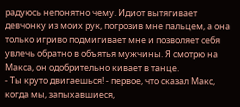радуюсь непонятно чему. Идиот вытягивает девчонку из моих рук, погрозив мне пальцем, а она только игриво подмигивает мне и позволяет себя увлечь обратно в объятья мужчины. Я смотрю на Макса, он одобрительно кивает в танце.
- Ты круто двигаешься! - первое, что сказал Макс, когда мы, запыхавшиеся,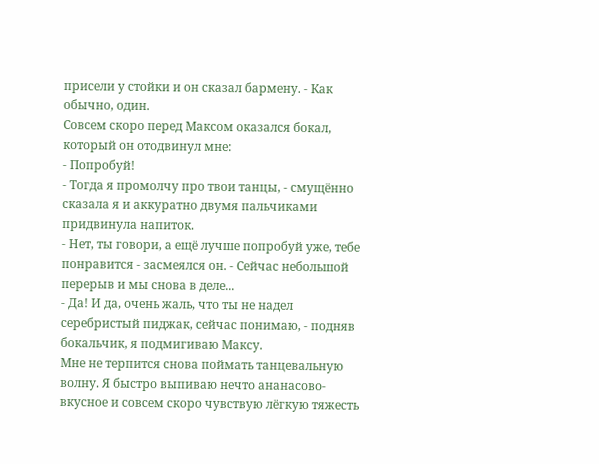присели у стойки и он сказал бармену. - Как обычно, один.
Совсем скоро перед Максом оказался бокал, который он отодвинул мне:
- Попробуй!
- Тогда я промолчу про твои танцы, - смущённо сказала я и аккуратно двумя пальчиками придвинула напиток.
- Нет, ты говори, а ещё лучше попробуй уже, тебе понравится - засмеялся он. - Сейчас небольшой перерыв и мы снова в деле...
- Да! И да, очень жаль, что ты не надел серебристый пиджак, сейчас понимаю, - подняв бокальчик, я подмигиваю Максу.
Мне не терпится снова поймать танцевальную волну. Я быстро выпиваю нечто ананасово-вкусное и совсем скоро чувствую лёгкую тяжесть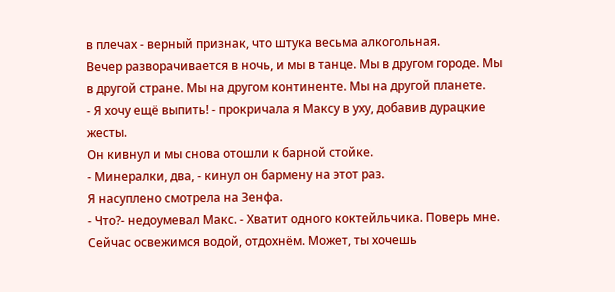в плечах - верный признак, что штука весьма алкогольная.
Вечер разворачивается в ночь, и мы в танце. Мы в другом городе. Мы в другой стране. Мы на другом континенте. Мы на другой планете.
- Я хочу ещё выпить! - прокричала я Максу в уху, добавив дурацкие жесты.
Он кивнул и мы снова отошли к барной стойке.
- Минералки, два, - кинул он бармену на этот раз.
Я насуплено смотрела на Зенфа.
- Что?- недоумевал Макс. - Хватит одного коктейльчика. Поверь мне. Сейчас освежимся водой, отдохнём. Может, ты хочешь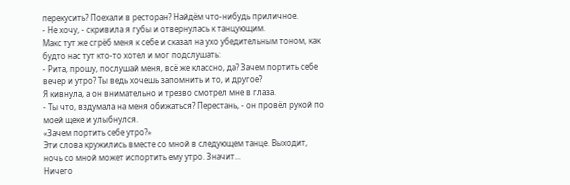перекусить? Поехали в ресторан? Найдём что-нибудь приличное.
- Не хочу, - скривила я губы и отвернулась к танцующим.
Макс тут же сгрёб меня к себе и сказал на ухо убедительным тоном, как будто нас тут кто-то хотел и мог подслушать:
- Рита, прошу, послушай меня, всё же классно, да? Зачем портить себе вечер и утро? Ты ведь хочешь запомнить и то, и другое?
Я кивнула, а он внимательно и трезво смотрел мне в глаза.
- Ты что, вздумала на меня обижаться? Перестань, - он провёл рукой по моей щеке и улыбнулся.
«Зачем портить себе утро?»
Эти слова кружились вместе со мной в следующем танце. Выходит, ночь со мной может испортить ему утро. Значит...
Ничего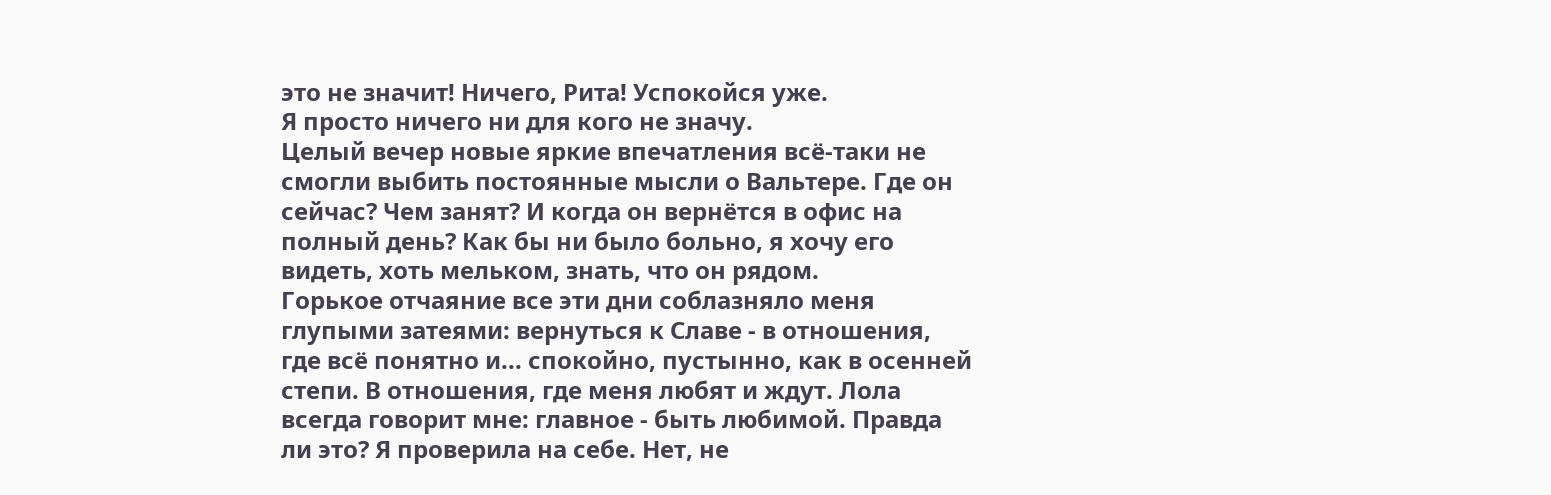это не значит! Ничего, Рита! Успокойся уже.
Я просто ничего ни для кого не значу.
Целый вечер новые яркие впечатления всё-таки не смогли выбить постоянные мысли о Вальтере. Где он сейчас? Чем занят? И когда он вернётся в офис на полный день? Как бы ни было больно, я хочу его видеть, хоть мельком, знать, что он рядом.
Горькое отчаяние все эти дни соблазняло меня глупыми затеями: вернуться к Славе - в отношения, где всё понятно и... спокойно, пустынно, как в осенней степи. В отношения, где меня любят и ждут. Лола всегда говорит мне: главное - быть любимой. Правда ли это? Я проверила на себе. Нет, не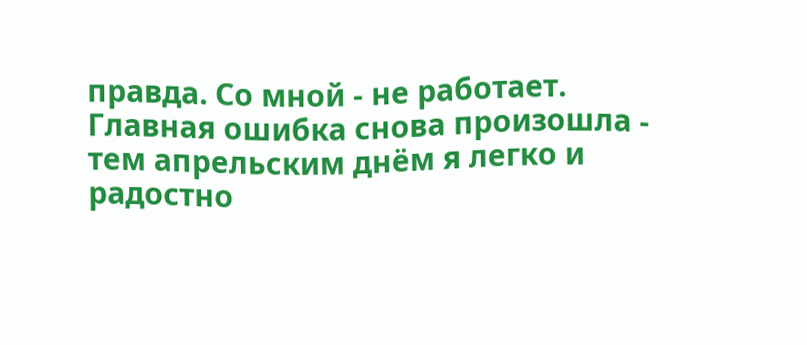правда. Со мной - не работает.
Главная ошибка снова произошла - тем апрельским днём я легко и радостно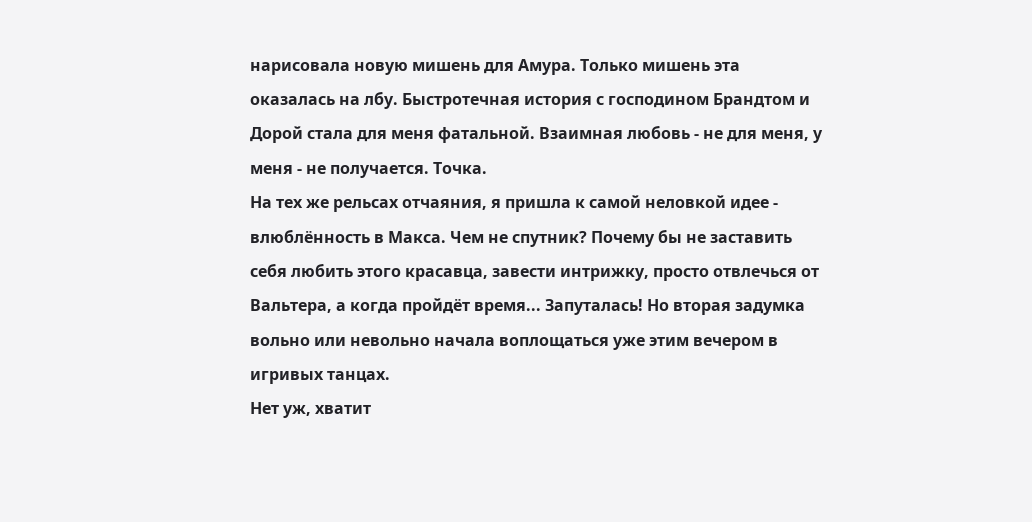нарисовала новую мишень для Амура. Только мишень эта оказалась на лбу. Быстротечная история с господином Брандтом и Дорой стала для меня фатальной. Взаимная любовь - не для меня, у меня - не получается. Точка.
На тех же рельсах отчаяния, я пришла к самой неловкой идее - влюблённость в Макса. Чем не спутник? Почему бы не заставить себя любить этого красавца, завести интрижку, просто отвлечься от Вальтера, а когда пройдёт время... Запуталась! Но вторая задумка вольно или невольно начала воплощаться уже этим вечером в игривых танцах.
Нет уж, хватит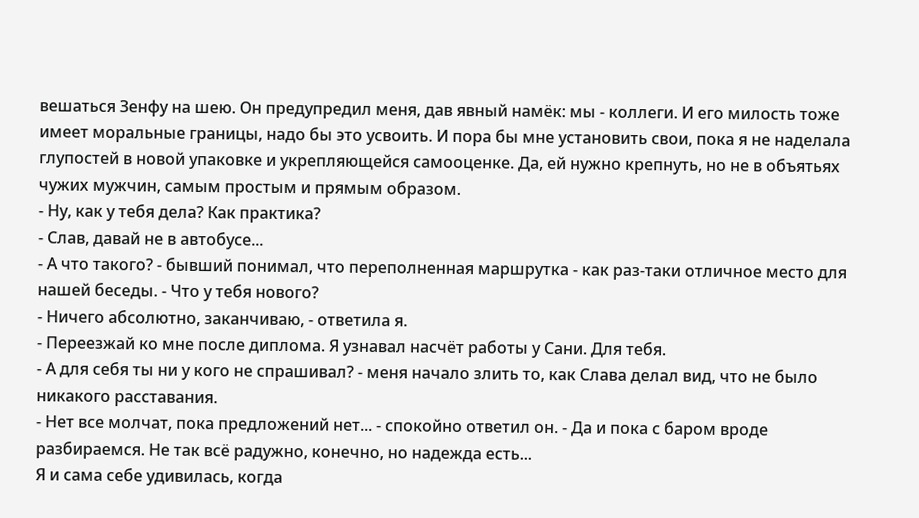вешаться Зенфу на шею. Он предупредил меня, дав явный намёк: мы - коллеги. И его милость тоже имеет моральные границы, надо бы это усвоить. И пора бы мне установить свои, пока я не наделала глупостей в новой упаковке и укрепляющейся самооценке. Да, ей нужно крепнуть, но не в объятьях чужих мужчин, самым простым и прямым образом.
- Ну, как у тебя дела? Как практика?
- Слав, давай не в автобусе...
- А что такого? - бывший понимал, что переполненная маршрутка - как раз-таки отличное место для нашей беседы. - Что у тебя нового?
- Ничего абсолютно, заканчиваю, - ответила я.
- Переезжай ко мне после диплома. Я узнавал насчёт работы у Сани. Для тебя.
- А для себя ты ни у кого не спрашивал? - меня начало злить то, как Слава делал вид, что не было никакого расставания.
- Нет все молчат, пока предложений нет... - спокойно ответил он. - Да и пока с баром вроде разбираемся. Не так всё радужно, конечно, но надежда есть...
Я и сама себе удивилась, когда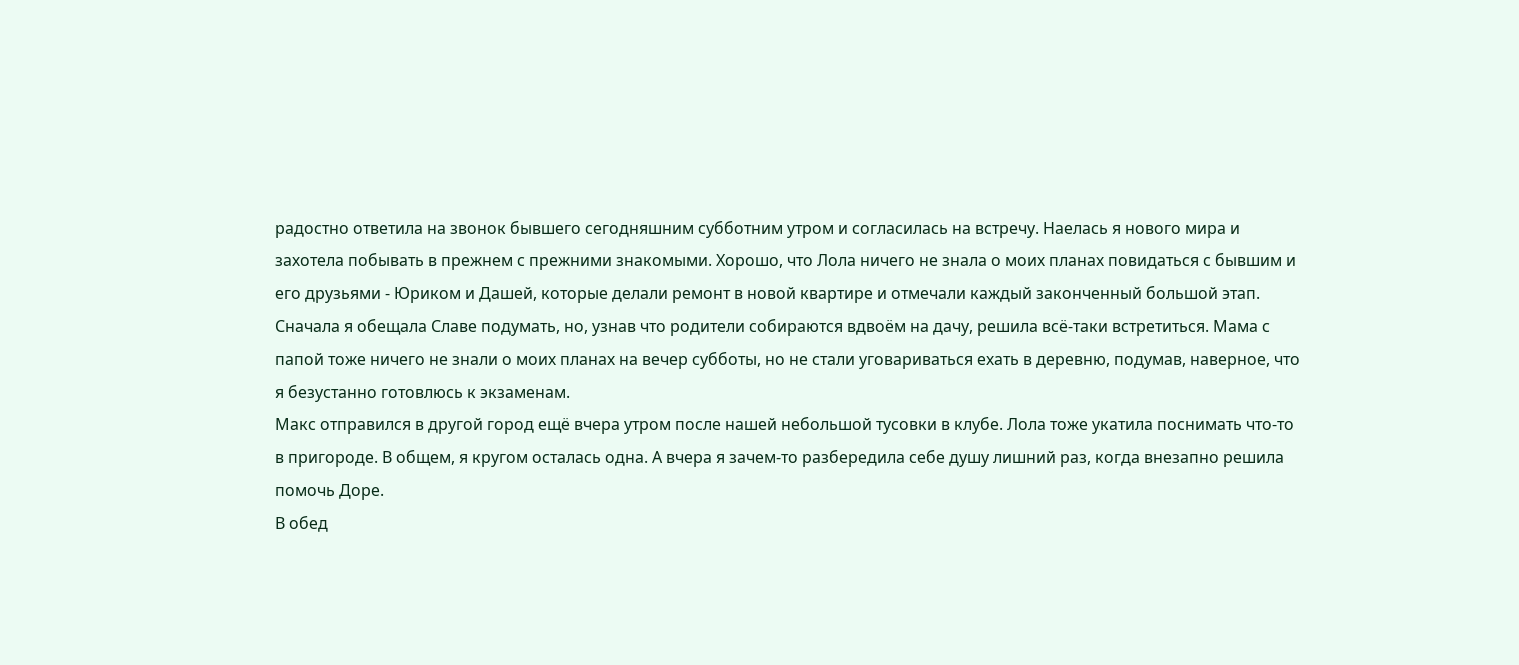радостно ответила на звонок бывшего сегодняшним субботним утром и согласилась на встречу. Наелась я нового мира и захотела побывать в прежнем с прежними знакомыми. Хорошо, что Лола ничего не знала о моих планах повидаться с бывшим и его друзьями - Юриком и Дашей, которые делали ремонт в новой квартире и отмечали каждый законченный большой этап.
Сначала я обещала Славе подумать, но, узнав что родители собираются вдвоём на дачу, решила всё-таки встретиться. Мама с папой тоже ничего не знали о моих планах на вечер субботы, но не стали уговариваться ехать в деревню, подумав, наверное, что я безустанно готовлюсь к экзаменам.
Макс отправился в другой город ещё вчера утром после нашей небольшой тусовки в клубе. Лола тоже укатила поснимать что-то в пригороде. В общем, я кругом осталась одна. А вчера я зачем-то разбередила себе душу лишний раз, когда внезапно решила помочь Доре.
В обед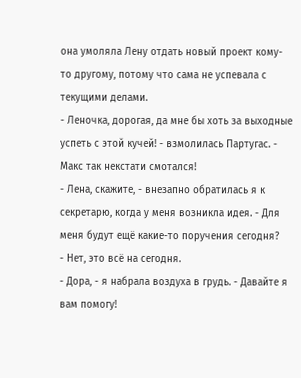она умоляла Лену отдать новый проект кому-то другому, потому что сама не успевала с текущими делами.
- Леночка, дорогая, да мне бы хоть за выходные успеть с этой кучей! - взмолилась Партугас. - Макс так некстати смотался!
- Лена, скажите, - внезапно обратилась я к секретарю, когда у меня возникла идея. - Для меня будут ещё какие-то поручения сегодня?
- Нет, это всё на сегодня.
- Дора, - я набрала воздуха в грудь. - Давайте я вам помогу!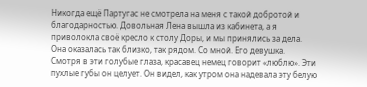Никогда ещё Партугас не смотрела на меня с такой добротой и благодарностью. Довольная Лена вышла из кабинета, а я приволокла своё кресло к столу Доры, и мы принялись за дела.
Она оказалась так близко, так рядом. Со мной. Его девушка.
Смотря в эти голубые глаза, красавец немец говорит «люблю». Эти пухлые губы он целует. Он видел, как утром она надевала эту белую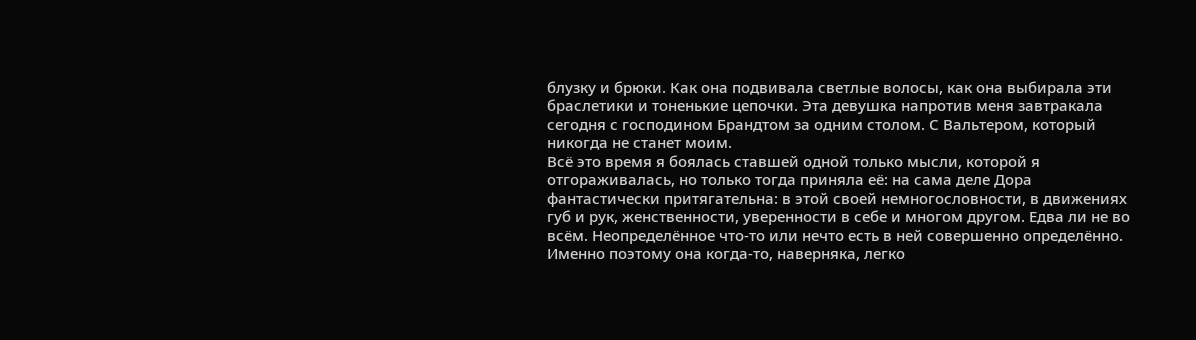блузку и брюки. Как она подвивала светлые волосы, как она выбирала эти браслетики и тоненькие цепочки. Эта девушка напротив меня завтракала сегодня с господином Брандтом за одним столом. С Вальтером, который никогда не станет моим.
Всё это время я боялась ставшей одной только мысли, которой я отгораживалась, но только тогда приняла её: на сама деле Дора фантастически притягательна: в этой своей немногословности, в движениях губ и рук, женственности, уверенности в себе и многом другом. Едва ли не во всём. Неопределённое что-то или нечто есть в ней совершенно определённо. Именно поэтому она когда-то, наверняка, легко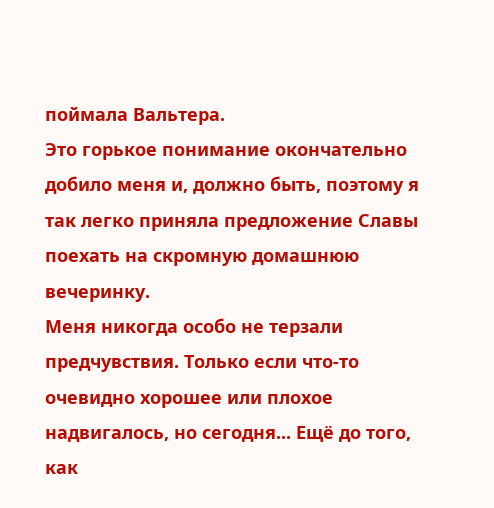поймала Вальтера.
Это горькое понимание окончательно добило меня и, должно быть, поэтому я так легко приняла предложение Славы поехать на скромную домашнюю вечеринку.
Меня никогда особо не терзали предчувствия. Только если что-то очевидно хорошее или плохое надвигалось, но сегодня... Ещё до того, как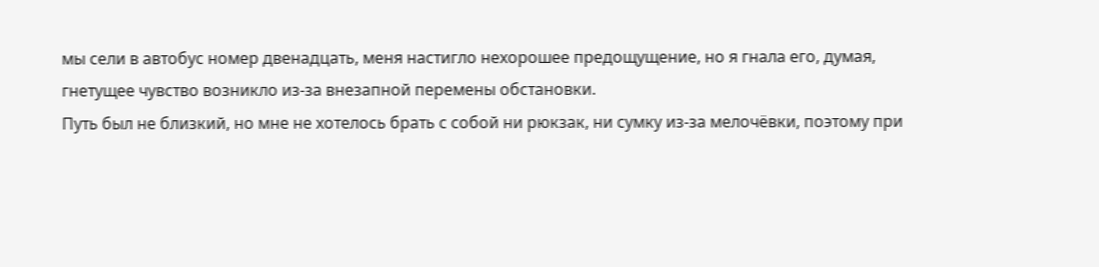мы сели в автобус номер двенадцать, меня настигло нехорошее предощущение, но я гнала его, думая, гнетущее чувство возникло из-за внезапной перемены обстановки.
Путь был не близкий, но мне не хотелось брать с собой ни рюкзак, ни сумку из-за мелочёвки, поэтому при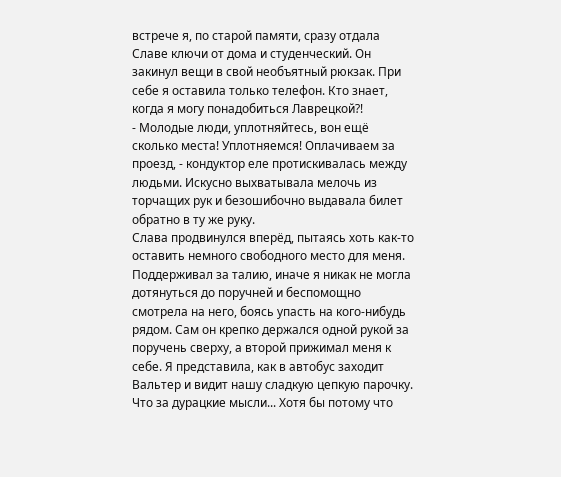встрече я, по старой памяти, сразу отдала Славе ключи от дома и студенческий. Он закинул вещи в свой необъятный рюкзак. При себе я оставила только телефон. Кто знает, когда я могу понадобиться Лаврецкой?!
- Молодые люди, уплотняйтесь, вон ещё сколько места! Уплотняемся! Оплачиваем за проезд, - кондуктор еле протискивалась между людьми. Искусно выхватывала мелочь из торчащих рук и безошибочно выдавала билет обратно в ту же руку.
Слава продвинулся вперёд, пытаясь хоть как-то оставить немного свободного место для меня. Поддерживал за талию, иначе я никак не могла дотянуться до поручней и беспомощно смотрела на него, боясь упасть на кого-нибудь рядом. Сам он крепко держался одной рукой за поручень сверху, а второй прижимал меня к себе. Я представила, как в автобус заходит Вальтер и видит нашу сладкую цепкую парочку.
Что за дурацкие мысли... Хотя бы потому что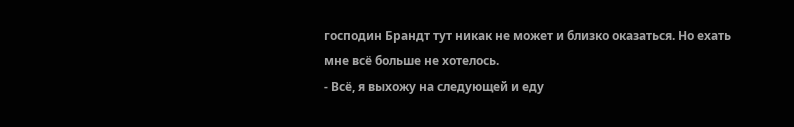господин Брандт тут никак не может и близко оказаться. Но ехать мне всё больше не хотелось.
- Всё, я выхожу на следующей и еду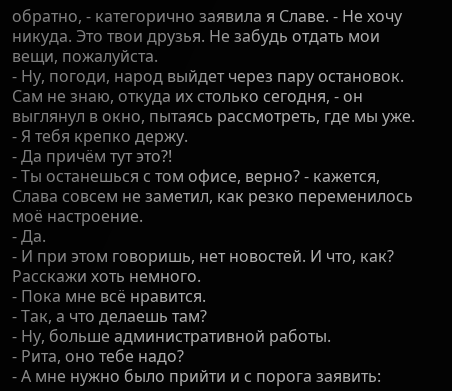обратно, - категорично заявила я Славе. - Не хочу никуда. Это твои друзья. Не забудь отдать мои вещи, пожалуйста.
- Ну, погоди, народ выйдет через пару остановок. Сам не знаю, откуда их столько сегодня, - он выглянул в окно, пытаясь рассмотреть, где мы уже. - Я тебя крепко держу.
- Да причём тут это?!
- Ты останешься с том офисе, верно? - кажется, Слава совсем не заметил, как резко переменилось моё настроение.
- Да.
- И при этом говоришь, нет новостей. И что, как? Расскажи хоть немного.
- Пока мне всё нравится.
- Так, а что делаешь там?
- Ну, больше административной работы.
- Рита, оно тебе надо?
- А мне нужно было прийти и с порога заявить: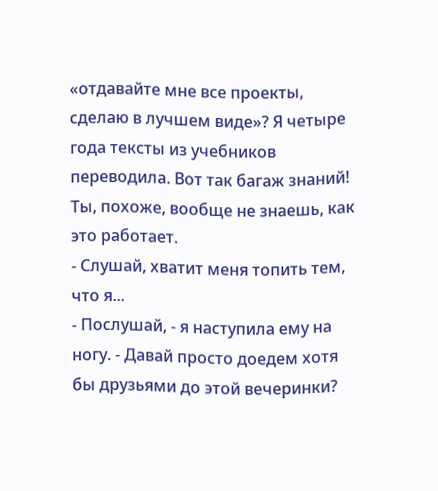«отдавайте мне все проекты, сделаю в лучшем виде»? Я четыре года тексты из учебников переводила. Вот так багаж знаний! Ты, похоже, вообще не знаешь, как это работает.
- Слушай, хватит меня топить тем, что я...
- Послушай, - я наступила ему на ногу. - Давай просто доедем хотя бы друзьями до этой вечеринки?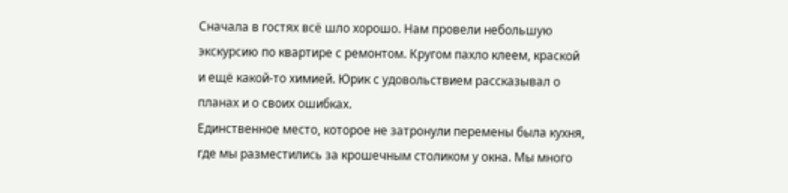Сначала в гостях всё шло хорошо. Нам провели небольшую экскурсию по квартире с ремонтом. Кругом пахло клеем, краской и ещё какой-то химией. Юрик с удовольствием рассказывал о планах и о своих ошибках.
Единственное место, которое не затронули перемены была кухня, где мы разместились за крошечным столиком у окна. Мы много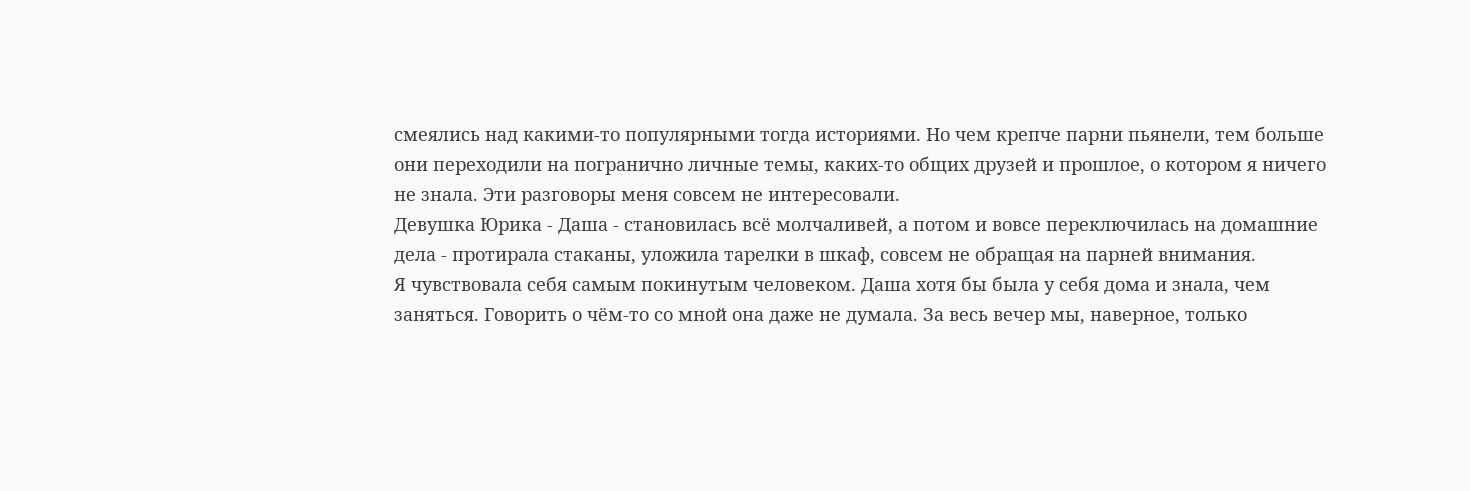смеялись над какими-то популярными тогда историями. Но чем крепче парни пьянели, тем больше они переходили на погранично личные темы, каких-то общих друзей и прошлое, о котором я ничего не знала. Эти разговоры меня совсем не интересовали.
Девушка Юрика - Даша - становилась всё молчаливей, а потом и вовсе переключилась на домашние дела - протирала стаканы, уложила тарелки в шкаф, совсем не обращая на парней внимания.
Я чувствовала себя самым покинутым человеком. Даша хотя бы была у себя дома и знала, чем заняться. Говорить о чём-то со мной она даже не думала. За весь вечер мы, наверное, только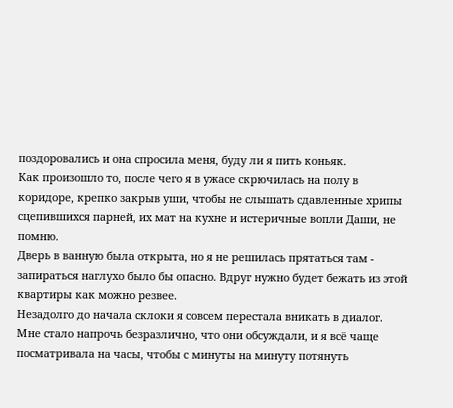поздоровались и она спросила меня, буду ли я пить коньяк.
Как произошло то, после чего я в ужасе скрючилась на полу в коридоре, крепко закрыв уши, чтобы не слышать сдавленные хрипы сцепившихся парней, их мат на кухне и истеричные вопли Даши, не помню.
Дверь в ванную была открыта, но я не решилась прятаться там - запираться наглухо было бы опасно. Вдруг нужно будет бежать из этой квартиры как можно резвее.
Незадолго до начала склоки я совсем перестала вникать в диалог. Мне стало напрочь безразлично, что они обсуждали, и я всё чаще посматривала на часы, чтобы с минуты на минуту потянуть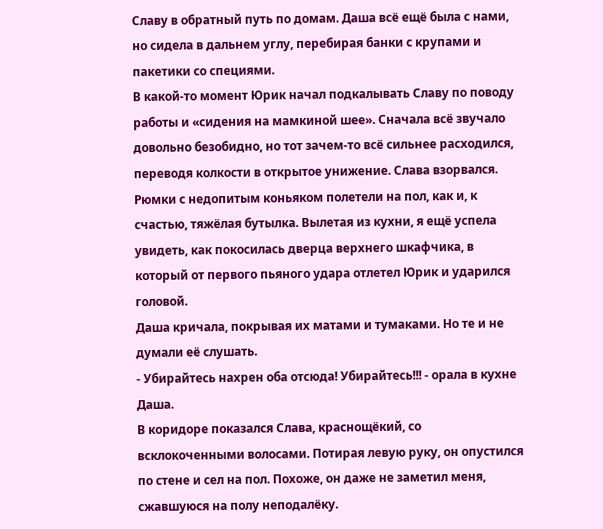Славу в обратный путь по домам. Даша всё ещё была с нами, но сидела в дальнем углу, перебирая банки с крупами и пакетики со специями.
В какой-то момент Юрик начал подкалывать Славу по поводу работы и «сидения на мамкиной шее». Сначала всё звучало довольно безобидно, но тот зачем-то всё сильнее расходился, переводя колкости в открытое унижение. Слава взорвался. Рюмки с недопитым коньяком полетели на пол, как и, к счастью, тяжёлая бутылка. Вылетая из кухни, я ещё успела увидеть, как покосилась дверца верхнего шкафчика, в который от первого пьяного удара отлетел Юрик и ударился головой.
Даша кричала, покрывая их матами и тумаками. Но те и не думали её слушать.
- Убирайтесь нахрен оба отсюда! Убирайтесь!!! - орала в кухне Даша.
В коридоре показался Слава, краснощёкий, со всклокоченными волосами. Потирая левую руку, он опустился по стене и сел на пол. Похоже, он даже не заметил меня, сжавшуюся на полу неподалёку.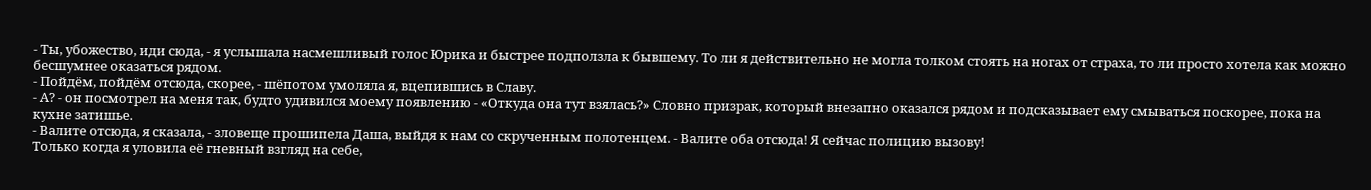- Ты, убожество, иди сюда, - я услышала насмешливый голос Юрика и быстрее подползла к бывшему. То ли я действительно не могла толком стоять на ногах от страха, то ли просто хотела как можно бесшумнее оказаться рядом.
- Пойдём, пойдём отсюда, скорее, - шёпотом умоляла я, вцепившись в Славу.
- А? - он посмотрел на меня так, будто удивился моему появлению - «Откуда она тут взялась?» Словно призрак, который внезапно оказался рядом и подсказывает ему смываться поскорее, пока на кухне затишье.
- Валите отсюда, я сказала, - зловеще прошипела Даша, выйдя к нам со скрученным полотенцем. - Валите оба отсюда! Я сейчас полицию вызову!
Только когда я уловила её гневный взгляд на себе,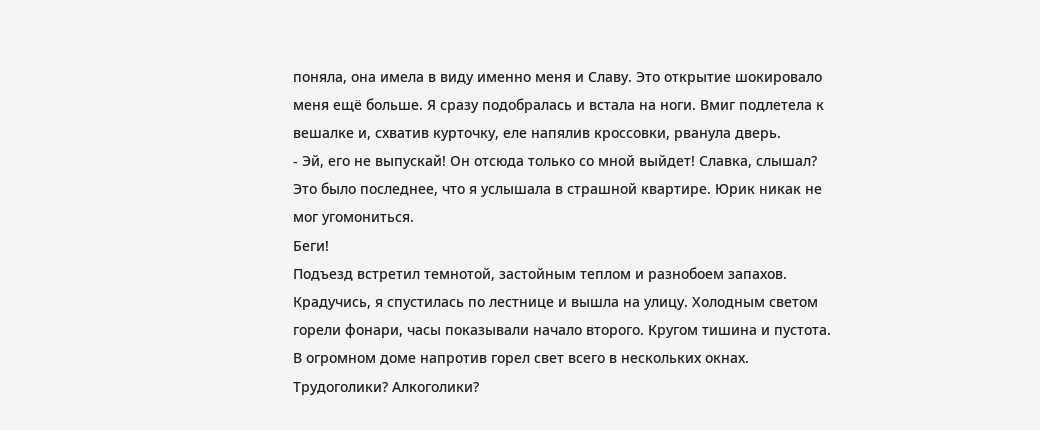поняла, она имела в виду именно меня и Славу. Это открытие шокировало меня ещё больше. Я сразу подобралась и встала на ноги. Вмиг подлетела к вешалке и, схватив курточку, еле напялив кроссовки, рванула дверь.
- Эй, его не выпускай! Он отсюда только со мной выйдет! Славка, слышал?
Это было последнее, что я услышала в страшной квартире. Юрик никак не мог угомониться.
Беги!
Подъезд встретил темнотой, застойным теплом и разнобоем запахов. Крадучись, я спустилась по лестнице и вышла на улицу. Холодным светом горели фонари, часы показывали начало второго. Кругом тишина и пустота. В огромном доме напротив горел свет всего в нескольких окнах. Трудоголики? Алкоголики?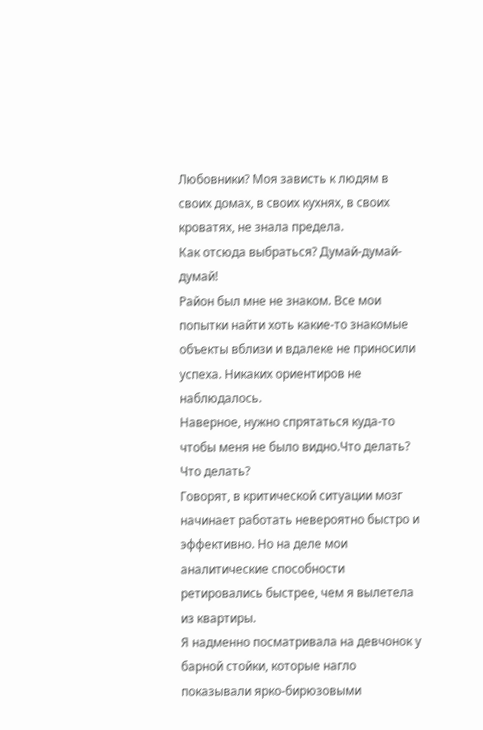Любовники? Моя зависть к людям в своих домах, в своих кухнях, в своих кроватях, не знала предела.
Как отсюда выбраться? Думай-думай-думай!
Район был мне не знаком. Все мои попытки найти хоть какие-то знакомые объекты вблизи и вдалеке не приносили успеха. Никаких ориентиров не наблюдалось.
Наверное, нужно спрятаться куда-то чтобы меня не было видно.Что делать? Что делать?
Говорят, в критической ситуации мозг начинает работать невероятно быстро и эффективно. Но на деле мои аналитические способности ретировались быстрее, чем я вылетела из квартиры.
Я надменно посматривала на девчонок у барной стойки, которые нагло показывали ярко-бирюзовыми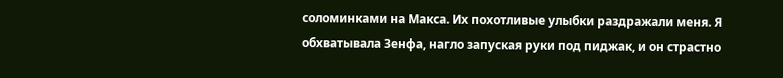соломинками на Макса. Их похотливые улыбки раздражали меня. Я обхватывала Зенфа, нагло запуская руки под пиджак, и он страстно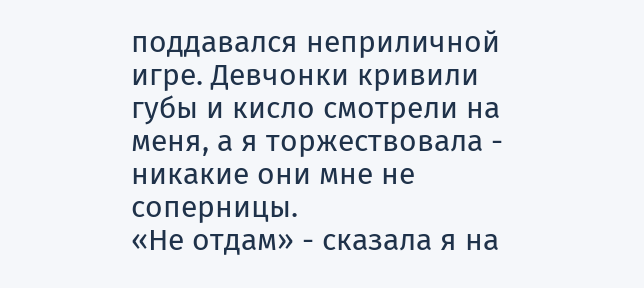поддавался неприличной игре. Девчонки кривили губы и кисло смотрели на меня, а я торжествовала - никакие они мне не соперницы.
«Не отдам» - сказала я на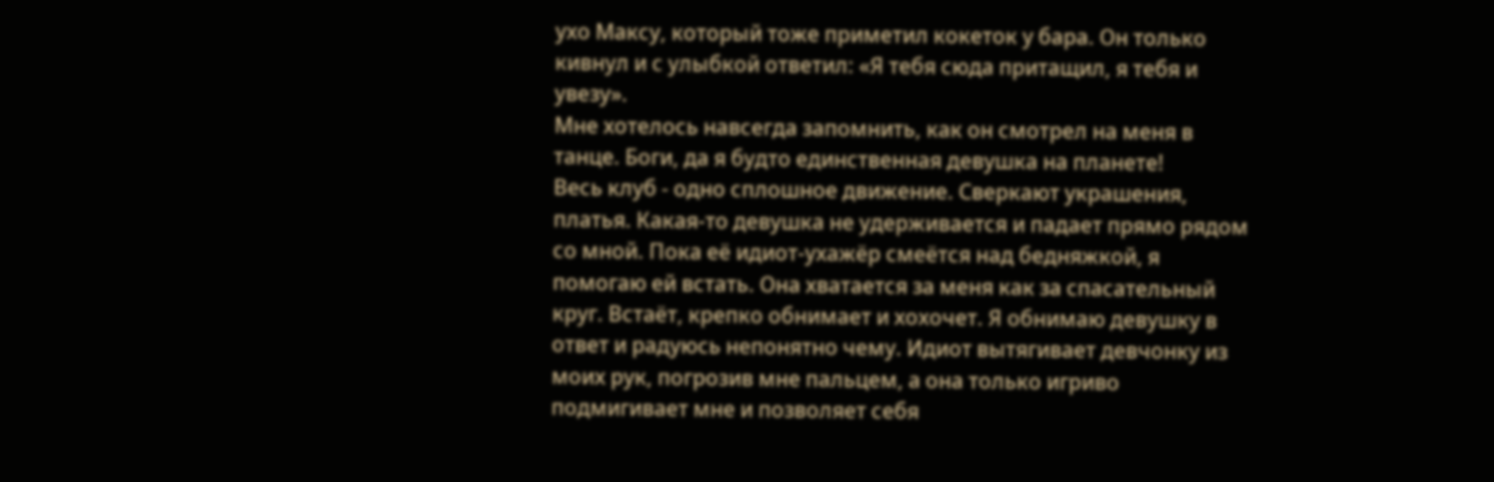ухо Максу, который тоже приметил кокеток у бара. Он только кивнул и с улыбкой ответил: «Я тебя сюда притащил, я тебя и увезу».
Мне хотелось навсегда запомнить, как он смотрел на меня в танце. Боги, да я будто единственная девушка на планете!
Весь клуб - одно сплошное движение. Сверкают украшения, платья. Какая-то девушка не удерживается и падает прямо рядом со мной. Пока её идиот-ухажёр смеётся над бедняжкой, я помогаю ей встать. Она хватается за меня как за спасательный круг. Встаёт, крепко обнимает и хохочет. Я обнимаю девушку в ответ и радуюсь непонятно чему. Идиот вытягивает девчонку из моих рук, погрозив мне пальцем, а она только игриво подмигивает мне и позволяет себя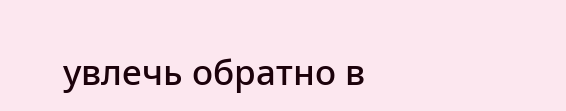увлечь обратно в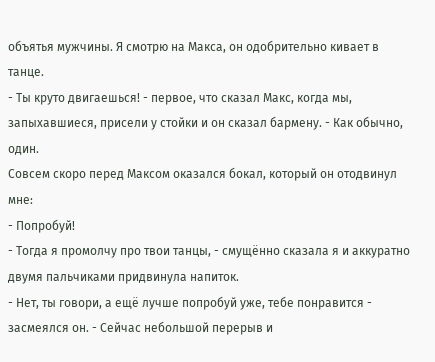объятья мужчины. Я смотрю на Макса, он одобрительно кивает в танце.
- Ты круто двигаешься! - первое, что сказал Макс, когда мы, запыхавшиеся, присели у стойки и он сказал бармену. - Как обычно, один.
Совсем скоро перед Максом оказался бокал, который он отодвинул мне:
- Попробуй!
- Тогда я промолчу про твои танцы, - смущённо сказала я и аккуратно двумя пальчиками придвинула напиток.
- Нет, ты говори, а ещё лучше попробуй уже, тебе понравится - засмеялся он. - Сейчас небольшой перерыв и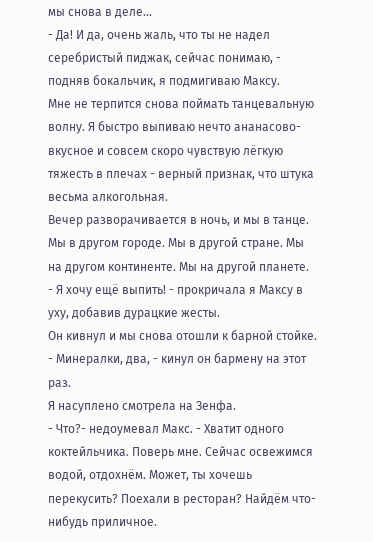мы снова в деле...
- Да! И да, очень жаль, что ты не надел серебристый пиджак, сейчас понимаю, - подняв бокальчик, я подмигиваю Максу.
Мне не терпится снова поймать танцевальную волну. Я быстро выпиваю нечто ананасово-вкусное и совсем скоро чувствую лёгкую тяжесть в плечах - верный признак, что штука весьма алкогольная.
Вечер разворачивается в ночь, и мы в танце. Мы в другом городе. Мы в другой стране. Мы на другом континенте. Мы на другой планете.
- Я хочу ещё выпить! - прокричала я Максу в уху, добавив дурацкие жесты.
Он кивнул и мы снова отошли к барной стойке.
- Минералки, два, - кинул он бармену на этот раз.
Я насуплено смотрела на Зенфа.
- Что?- недоумевал Макс. - Хватит одного коктейльчика. Поверь мне. Сейчас освежимся водой, отдохнём. Может, ты хочешь перекусить? Поехали в ресторан? Найдём что-нибудь приличное.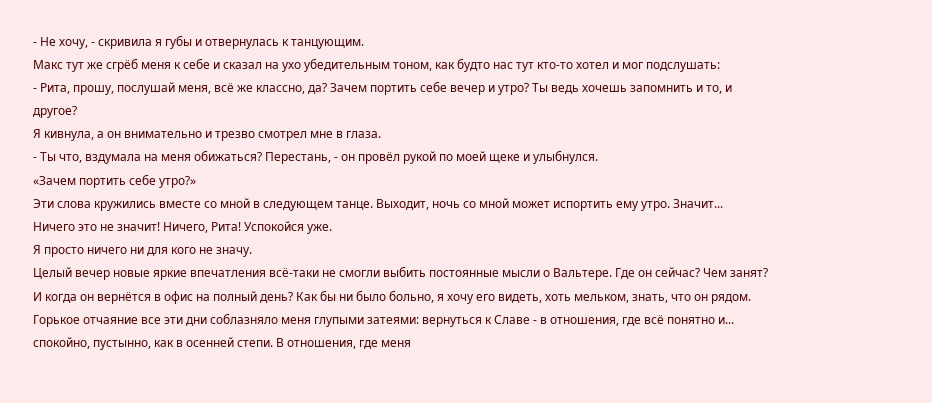- Не хочу, - скривила я губы и отвернулась к танцующим.
Макс тут же сгрёб меня к себе и сказал на ухо убедительным тоном, как будто нас тут кто-то хотел и мог подслушать:
- Рита, прошу, послушай меня, всё же классно, да? Зачем портить себе вечер и утро? Ты ведь хочешь запомнить и то, и другое?
Я кивнула, а он внимательно и трезво смотрел мне в глаза.
- Ты что, вздумала на меня обижаться? Перестань, - он провёл рукой по моей щеке и улыбнулся.
«Зачем портить себе утро?»
Эти слова кружились вместе со мной в следующем танце. Выходит, ночь со мной может испортить ему утро. Значит...
Ничего это не значит! Ничего, Рита! Успокойся уже.
Я просто ничего ни для кого не значу.
Целый вечер новые яркие впечатления всё-таки не смогли выбить постоянные мысли о Вальтере. Где он сейчас? Чем занят? И когда он вернётся в офис на полный день? Как бы ни было больно, я хочу его видеть, хоть мельком, знать, что он рядом.
Горькое отчаяние все эти дни соблазняло меня глупыми затеями: вернуться к Славе - в отношения, где всё понятно и... спокойно, пустынно, как в осенней степи. В отношения, где меня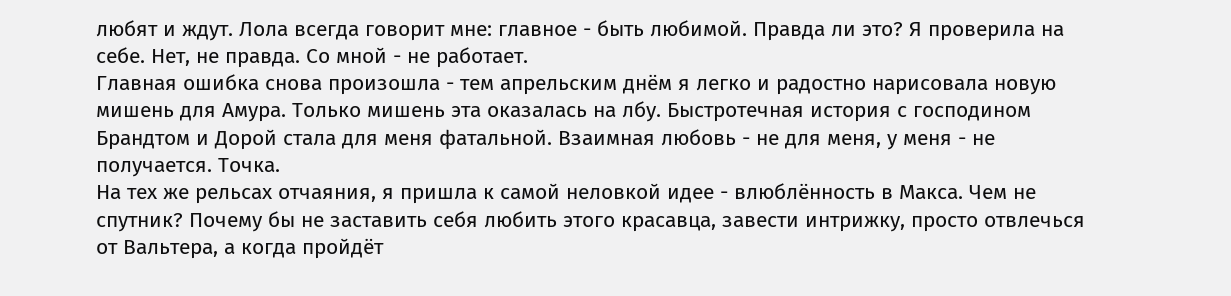любят и ждут. Лола всегда говорит мне: главное - быть любимой. Правда ли это? Я проверила на себе. Нет, не правда. Со мной - не работает.
Главная ошибка снова произошла - тем апрельским днём я легко и радостно нарисовала новую мишень для Амура. Только мишень эта оказалась на лбу. Быстротечная история с господином Брандтом и Дорой стала для меня фатальной. Взаимная любовь - не для меня, у меня - не получается. Точка.
На тех же рельсах отчаяния, я пришла к самой неловкой идее - влюблённость в Макса. Чем не спутник? Почему бы не заставить себя любить этого красавца, завести интрижку, просто отвлечься от Вальтера, а когда пройдёт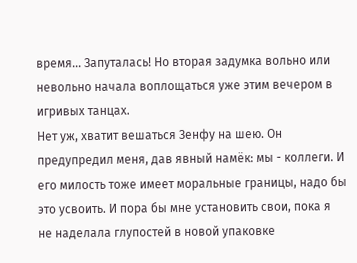время... Запуталась! Но вторая задумка вольно или невольно начала воплощаться уже этим вечером в игривых танцах.
Нет уж, хватит вешаться Зенфу на шею. Он предупредил меня, дав явный намёк: мы - коллеги. И его милость тоже имеет моральные границы, надо бы это усвоить. И пора бы мне установить свои, пока я не наделала глупостей в новой упаковке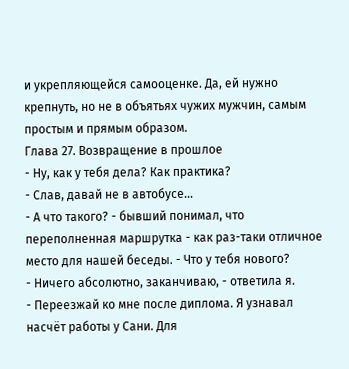и укрепляющейся самооценке. Да, ей нужно крепнуть, но не в объятьях чужих мужчин, самым простым и прямым образом.
Глава 27. Возвращение в прошлое
- Ну, как у тебя дела? Как практика?
- Слав, давай не в автобусе...
- А что такого? - бывший понимал, что переполненная маршрутка - как раз-таки отличное место для нашей беседы. - Что у тебя нового?
- Ничего абсолютно, заканчиваю, - ответила я.
- Переезжай ко мне после диплома. Я узнавал насчёт работы у Сани. Для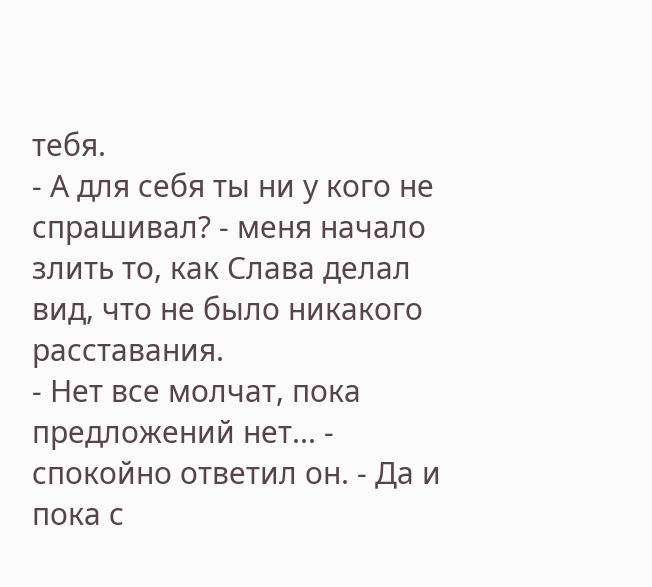тебя.
- А для себя ты ни у кого не спрашивал? - меня начало злить то, как Слава делал вид, что не было никакого расставания.
- Нет все молчат, пока предложений нет... - спокойно ответил он. - Да и пока с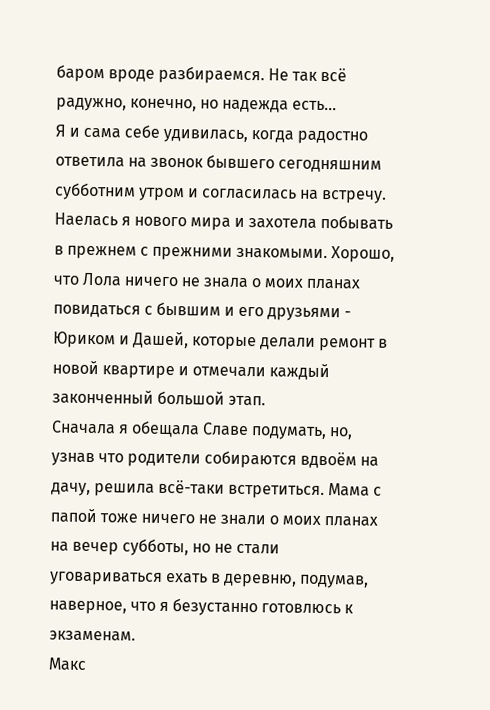баром вроде разбираемся. Не так всё радужно, конечно, но надежда есть...
Я и сама себе удивилась, когда радостно ответила на звонок бывшего сегодняшним субботним утром и согласилась на встречу. Наелась я нового мира и захотела побывать в прежнем с прежними знакомыми. Хорошо, что Лола ничего не знала о моих планах повидаться с бывшим и его друзьями - Юриком и Дашей, которые делали ремонт в новой квартире и отмечали каждый законченный большой этап.
Сначала я обещала Славе подумать, но, узнав что родители собираются вдвоём на дачу, решила всё-таки встретиться. Мама с папой тоже ничего не знали о моих планах на вечер субботы, но не стали уговариваться ехать в деревню, подумав, наверное, что я безустанно готовлюсь к экзаменам.
Макс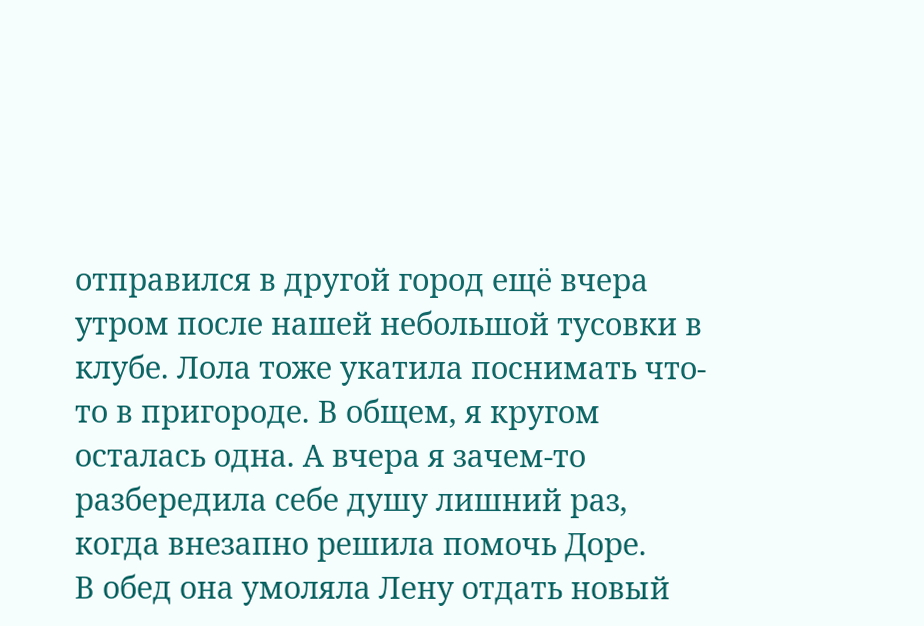отправился в другой город ещё вчера утром после нашей небольшой тусовки в клубе. Лола тоже укатила поснимать что-то в пригороде. В общем, я кругом осталась одна. А вчера я зачем-то разбередила себе душу лишний раз, когда внезапно решила помочь Доре.
В обед она умоляла Лену отдать новый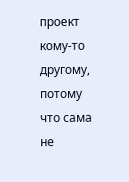проект кому-то другому, потому что сама не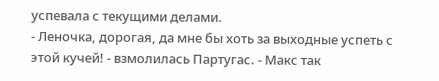успевала с текущими делами.
- Леночка, дорогая, да мне бы хоть за выходные успеть с этой кучей! - взмолилась Партугас. - Макс так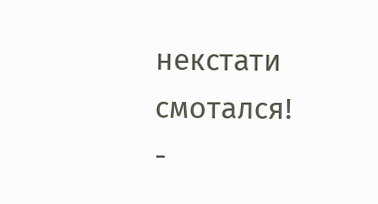некстати смотался!
-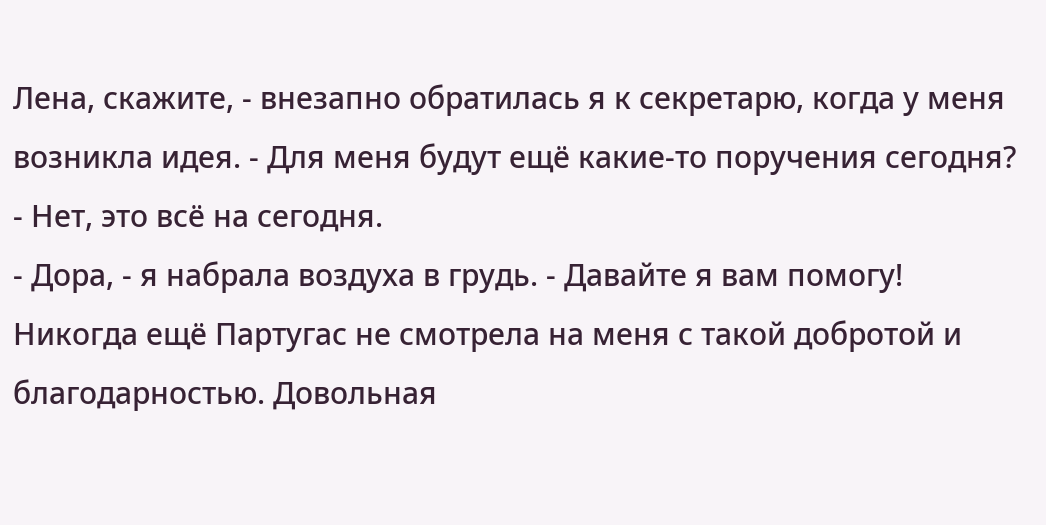Лена, скажите, - внезапно обратилась я к секретарю, когда у меня возникла идея. - Для меня будут ещё какие-то поручения сегодня?
- Нет, это всё на сегодня.
- Дора, - я набрала воздуха в грудь. - Давайте я вам помогу!
Никогда ещё Партугас не смотрела на меня с такой добротой и благодарностью. Довольная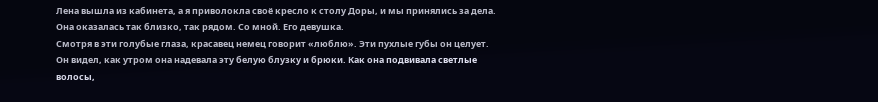Лена вышла из кабинета, а я приволокла своё кресло к столу Доры, и мы принялись за дела.
Она оказалась так близко, так рядом. Со мной. Его девушка.
Смотря в эти голубые глаза, красавец немец говорит «люблю». Эти пухлые губы он целует. Он видел, как утром она надевала эту белую блузку и брюки. Как она подвивала светлые волосы,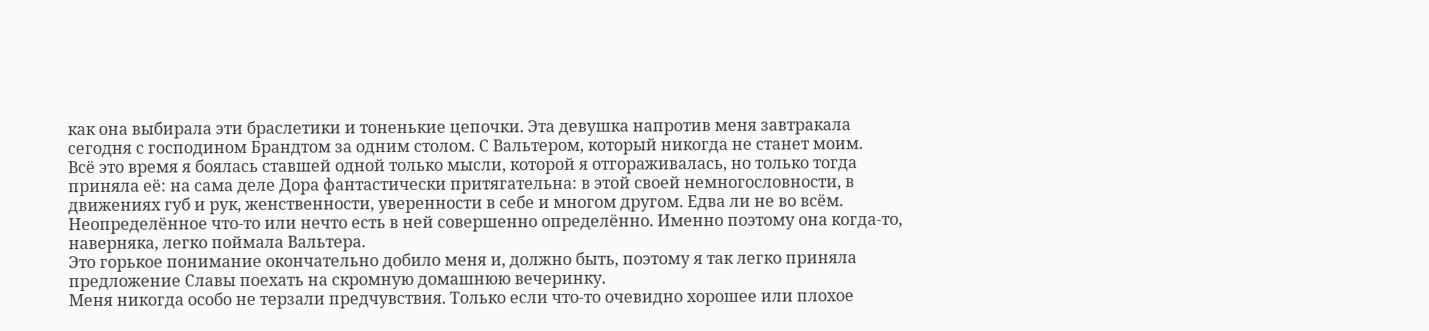как она выбирала эти браслетики и тоненькие цепочки. Эта девушка напротив меня завтракала сегодня с господином Брандтом за одним столом. С Вальтером, который никогда не станет моим.
Всё это время я боялась ставшей одной только мысли, которой я отгораживалась, но только тогда приняла её: на сама деле Дора фантастически притягательна: в этой своей немногословности, в движениях губ и рук, женственности, уверенности в себе и многом другом. Едва ли не во всём. Неопределённое что-то или нечто есть в ней совершенно определённо. Именно поэтому она когда-то, наверняка, легко поймала Вальтера.
Это горькое понимание окончательно добило меня и, должно быть, поэтому я так легко приняла предложение Славы поехать на скромную домашнюю вечеринку.
Меня никогда особо не терзали предчувствия. Только если что-то очевидно хорошее или плохое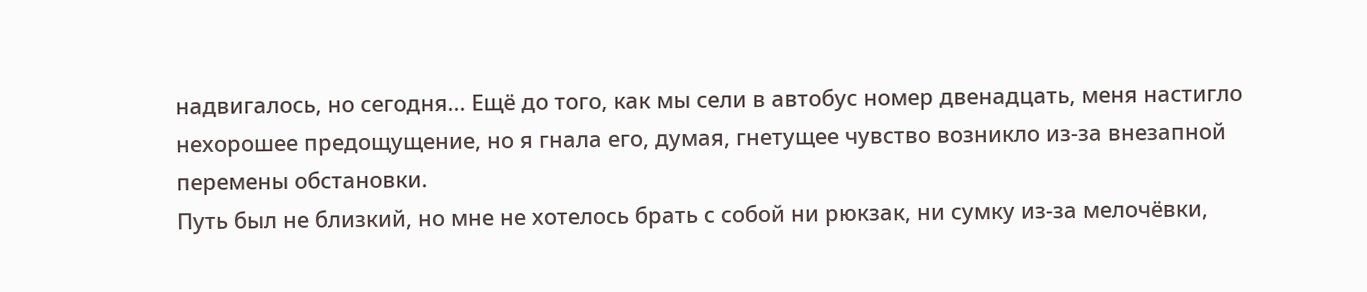надвигалось, но сегодня... Ещё до того, как мы сели в автобус номер двенадцать, меня настигло нехорошее предощущение, но я гнала его, думая, гнетущее чувство возникло из-за внезапной перемены обстановки.
Путь был не близкий, но мне не хотелось брать с собой ни рюкзак, ни сумку из-за мелочёвки,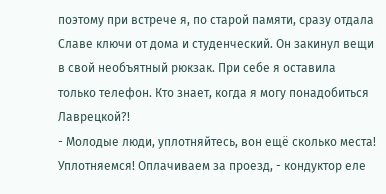поэтому при встрече я, по старой памяти, сразу отдала Славе ключи от дома и студенческий. Он закинул вещи в свой необъятный рюкзак. При себе я оставила только телефон. Кто знает, когда я могу понадобиться Лаврецкой?!
- Молодые люди, уплотняйтесь, вон ещё сколько места! Уплотняемся! Оплачиваем за проезд, - кондуктор еле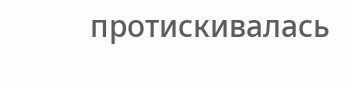протискивалась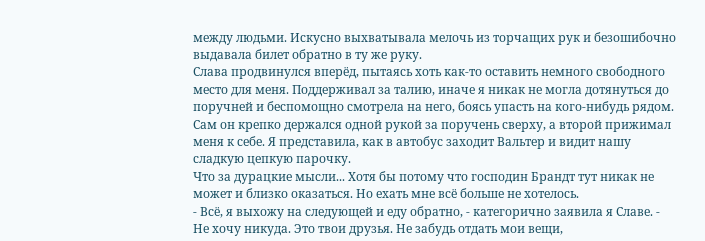между людьми. Искусно выхватывала мелочь из торчащих рук и безошибочно выдавала билет обратно в ту же руку.
Слава продвинулся вперёд, пытаясь хоть как-то оставить немного свободного место для меня. Поддерживал за талию, иначе я никак не могла дотянуться до поручней и беспомощно смотрела на него, боясь упасть на кого-нибудь рядом. Сам он крепко держался одной рукой за поручень сверху, а второй прижимал меня к себе. Я представила, как в автобус заходит Вальтер и видит нашу сладкую цепкую парочку.
Что за дурацкие мысли... Хотя бы потому что господин Брандт тут никак не может и близко оказаться. Но ехать мне всё больше не хотелось.
- Всё, я выхожу на следующей и еду обратно, - категорично заявила я Славе. - Не хочу никуда. Это твои друзья. Не забудь отдать мои вещи,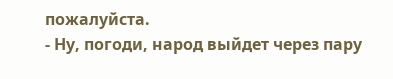пожалуйста.
- Ну, погоди, народ выйдет через пару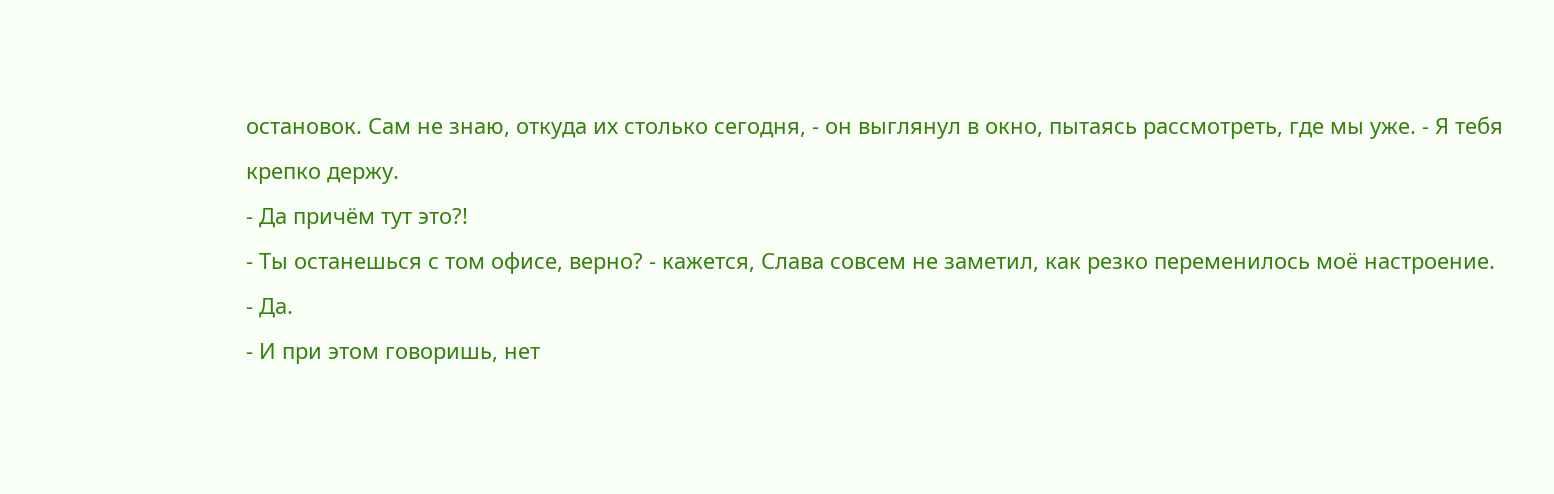остановок. Сам не знаю, откуда их столько сегодня, - он выглянул в окно, пытаясь рассмотреть, где мы уже. - Я тебя крепко держу.
- Да причём тут это?!
- Ты останешься с том офисе, верно? - кажется, Слава совсем не заметил, как резко переменилось моё настроение.
- Да.
- И при этом говоришь, нет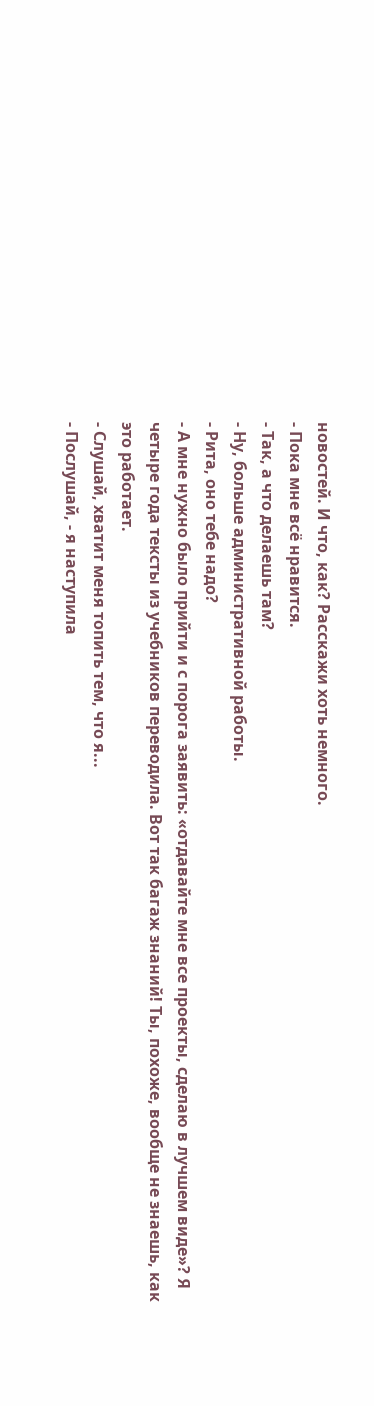новостей. И что, как? Расскажи хоть немного.
- Пока мне всё нравится.
- Так, а что делаешь там?
- Ну, больше административной работы.
- Рита, оно тебе надо?
- А мне нужно было прийти и с порога заявить: «отдавайте мне все проекты, сделаю в лучшем виде»? Я четыре года тексты из учебников переводила. Вот так багаж знаний! Ты, похоже, вообще не знаешь, как это работает.
- Слушай, хватит меня топить тем, что я...
- Послушай, - я наступила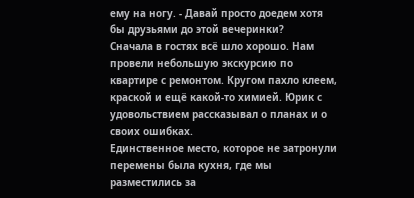ему на ногу. - Давай просто доедем хотя бы друзьями до этой вечеринки?
Сначала в гостях всё шло хорошо. Нам провели небольшую экскурсию по квартире с ремонтом. Кругом пахло клеем, краской и ещё какой-то химией. Юрик с удовольствием рассказывал о планах и о своих ошибках.
Единственное место, которое не затронули перемены была кухня, где мы разместились за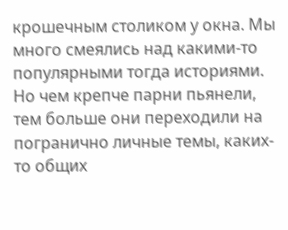крошечным столиком у окна. Мы много смеялись над какими-то популярными тогда историями. Но чем крепче парни пьянели, тем больше они переходили на погранично личные темы, каких-то общих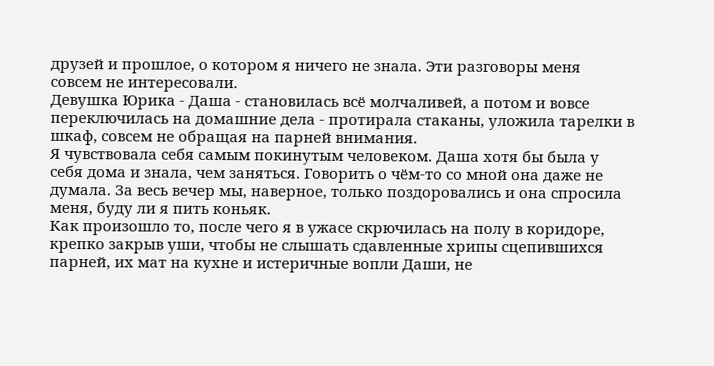друзей и прошлое, о котором я ничего не знала. Эти разговоры меня совсем не интересовали.
Девушка Юрика - Даша - становилась всё молчаливей, а потом и вовсе переключилась на домашние дела - протирала стаканы, уложила тарелки в шкаф, совсем не обращая на парней внимания.
Я чувствовала себя самым покинутым человеком. Даша хотя бы была у себя дома и знала, чем заняться. Говорить о чём-то со мной она даже не думала. За весь вечер мы, наверное, только поздоровались и она спросила меня, буду ли я пить коньяк.
Как произошло то, после чего я в ужасе скрючилась на полу в коридоре, крепко закрыв уши, чтобы не слышать сдавленные хрипы сцепившихся парней, их мат на кухне и истеричные вопли Даши, не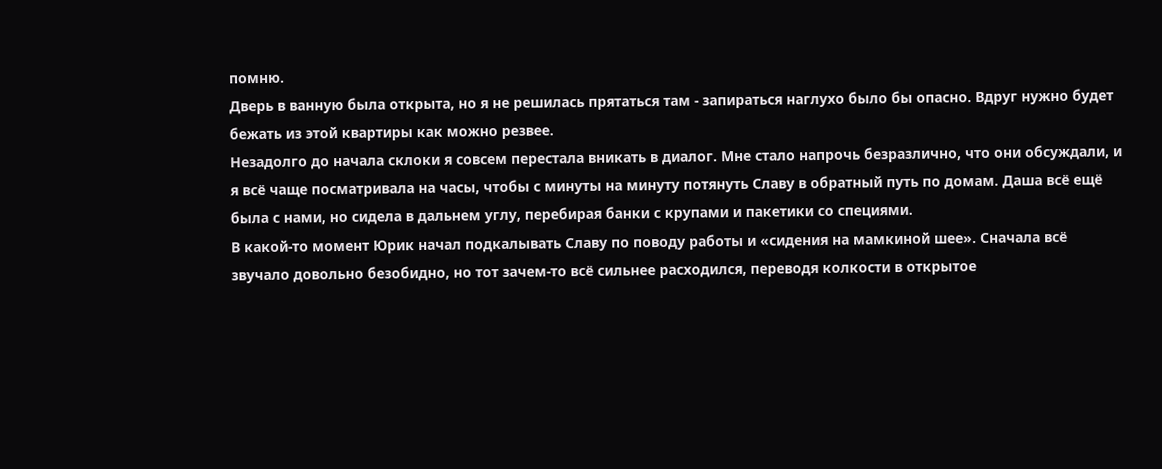помню.
Дверь в ванную была открыта, но я не решилась прятаться там - запираться наглухо было бы опасно. Вдруг нужно будет бежать из этой квартиры как можно резвее.
Незадолго до начала склоки я совсем перестала вникать в диалог. Мне стало напрочь безразлично, что они обсуждали, и я всё чаще посматривала на часы, чтобы с минуты на минуту потянуть Славу в обратный путь по домам. Даша всё ещё была с нами, но сидела в дальнем углу, перебирая банки с крупами и пакетики со специями.
В какой-то момент Юрик начал подкалывать Славу по поводу работы и «сидения на мамкиной шее». Сначала всё звучало довольно безобидно, но тот зачем-то всё сильнее расходился, переводя колкости в открытое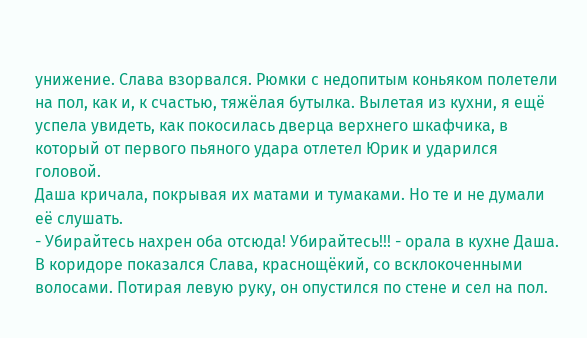унижение. Слава взорвался. Рюмки с недопитым коньяком полетели на пол, как и, к счастью, тяжёлая бутылка. Вылетая из кухни, я ещё успела увидеть, как покосилась дверца верхнего шкафчика, в который от первого пьяного удара отлетел Юрик и ударился головой.
Даша кричала, покрывая их матами и тумаками. Но те и не думали её слушать.
- Убирайтесь нахрен оба отсюда! Убирайтесь!!! - орала в кухне Даша.
В коридоре показался Слава, краснощёкий, со всклокоченными волосами. Потирая левую руку, он опустился по стене и сел на пол.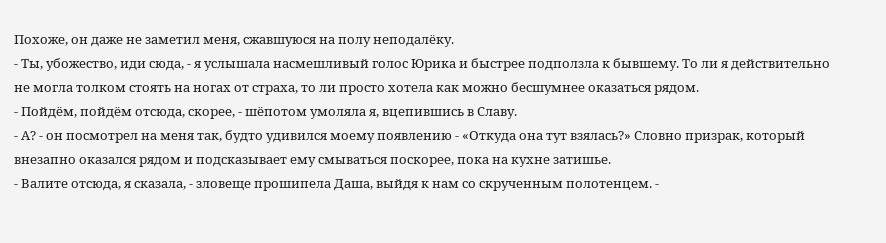Похоже, он даже не заметил меня, сжавшуюся на полу неподалёку.
- Ты, убожество, иди сюда, - я услышала насмешливый голос Юрика и быстрее подползла к бывшему. То ли я действительно не могла толком стоять на ногах от страха, то ли просто хотела как можно бесшумнее оказаться рядом.
- Пойдём, пойдём отсюда, скорее, - шёпотом умоляла я, вцепившись в Славу.
- А? - он посмотрел на меня так, будто удивился моему появлению - «Откуда она тут взялась?» Словно призрак, который внезапно оказался рядом и подсказывает ему смываться поскорее, пока на кухне затишье.
- Валите отсюда, я сказала, - зловеще прошипела Даша, выйдя к нам со скрученным полотенцем. -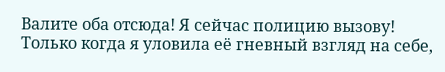Валите оба отсюда! Я сейчас полицию вызову!
Только когда я уловила её гневный взгляд на себе,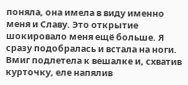поняла, она имела в виду именно меня и Славу. Это открытие шокировало меня ещё больше. Я сразу подобралась и встала на ноги. Вмиг подлетела к вешалке и, схватив курточку, еле напялив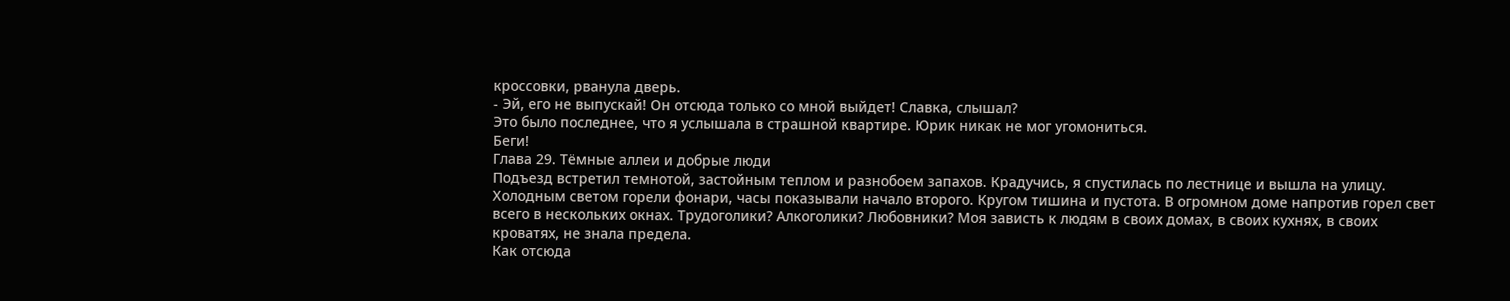кроссовки, рванула дверь.
- Эй, его не выпускай! Он отсюда только со мной выйдет! Славка, слышал?
Это было последнее, что я услышала в страшной квартире. Юрик никак не мог угомониться.
Беги!
Глава 29. Тёмные аллеи и добрые люди
Подъезд встретил темнотой, застойным теплом и разнобоем запахов. Крадучись, я спустилась по лестнице и вышла на улицу. Холодным светом горели фонари, часы показывали начало второго. Кругом тишина и пустота. В огромном доме напротив горел свет всего в нескольких окнах. Трудоголики? Алкоголики? Любовники? Моя зависть к людям в своих домах, в своих кухнях, в своих кроватях, не знала предела.
Как отсюда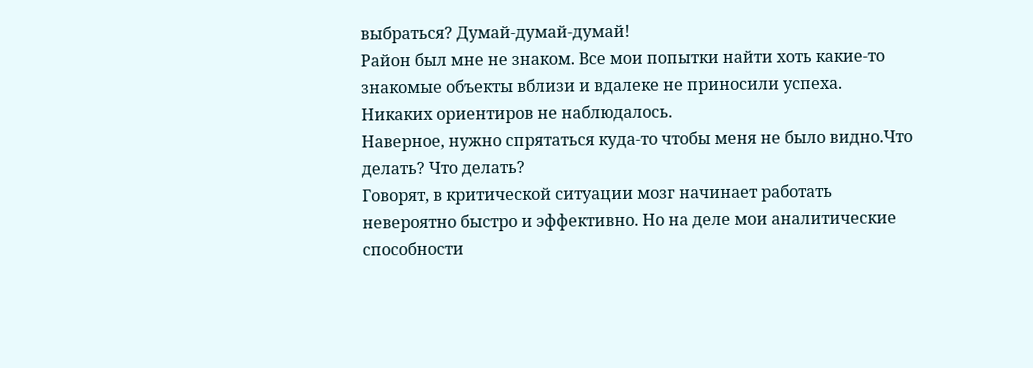выбраться? Думай-думай-думай!
Район был мне не знаком. Все мои попытки найти хоть какие-то знакомые объекты вблизи и вдалеке не приносили успеха. Никаких ориентиров не наблюдалось.
Наверное, нужно спрятаться куда-то чтобы меня не было видно.Что делать? Что делать?
Говорят, в критической ситуации мозг начинает работать невероятно быстро и эффективно. Но на деле мои аналитические способности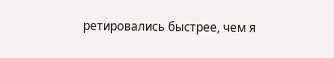ретировались быстрее, чем я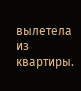вылетела из квартиры.